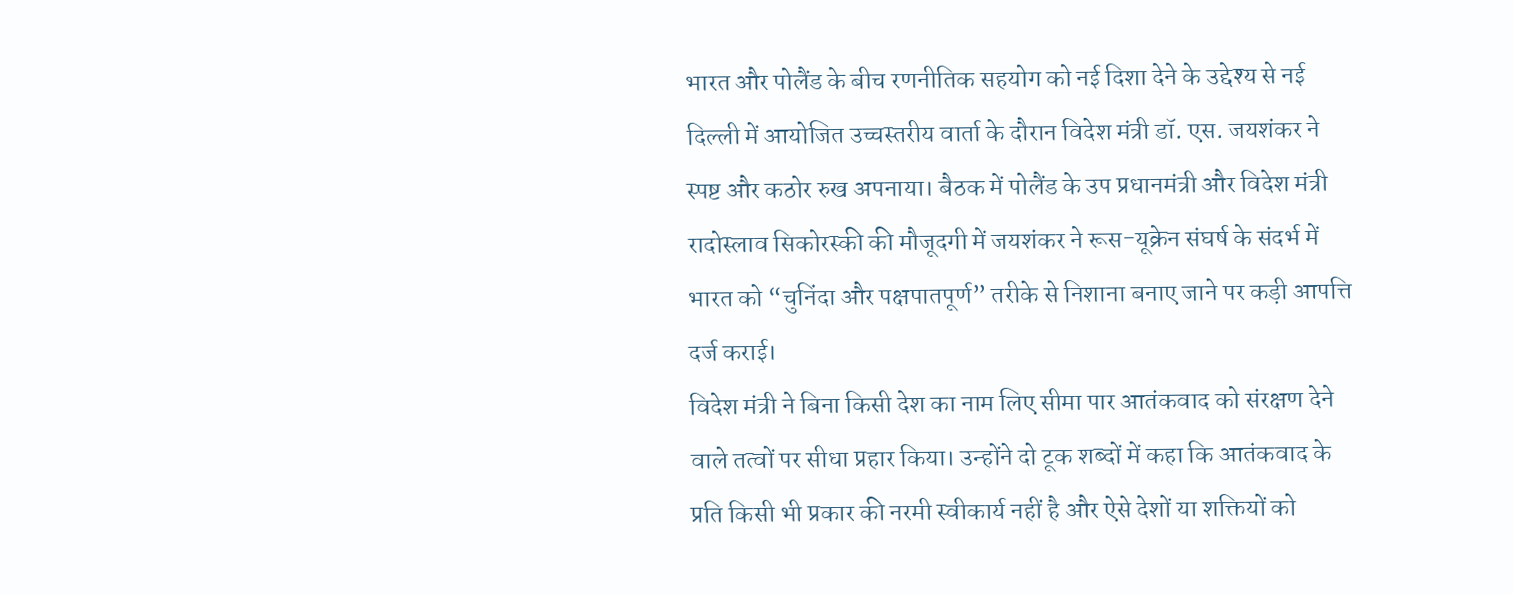भारत और पोलैंड के बीच रणनीतिक सहयोग को नई दिशा देने के उद्देश्य से नई दिल्ली में आयोजित उच्चस्तरीय वार्ता के दौरान विदेश मंत्री डॉ. एस. जयशंकर ने स्पष्ट और कठोर रुख अपनाया। बैठक में पोलैंड के उप प्रधानमंत्री और विदेश मंत्री रादोस्लाव सिकोरस्की की मौजूदगी में जयशंकर ने रूस-यूक्रेन संघर्ष के संदर्भ में भारत को “चुनिंदा और पक्षपातपूर्ण” तरीके से निशाना बनाए जाने पर कड़ी आपत्ति दर्ज कराई।
विदेश मंत्री ने बिना किसी देश का नाम लिए सीमा पार आतंकवाद को संरक्षण देने वाले तत्वों पर सीधा प्रहार किया। उन्होंने दो टूक शब्दों में कहा कि आतंकवाद के प्रति किसी भी प्रकार की नरमी स्वीकार्य नहीं है और ऐसे देशों या शक्तियों को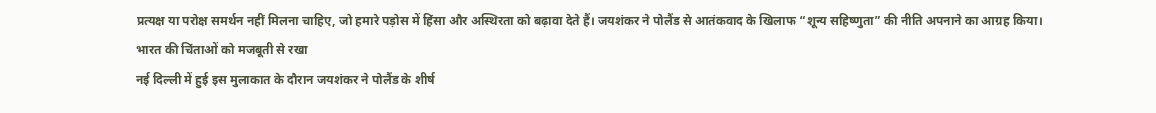प्रत्यक्ष या परोक्ष समर्थन नहीं मिलना चाहिए, जो हमारे पड़ोस में हिंसा और अस्थिरता को बढ़ावा देते हैं। जयशंकर ने पोलैंड से आतंकवाद के खिलाफ “शून्य सहिष्णुता” की नीति अपनाने का आग्रह किया।
भारत की चिंताओं को मजबूती से रखा
नई दिल्ली में हुई इस मुलाकात के दौरान जयशंकर ने पोलैंड के शीर्ष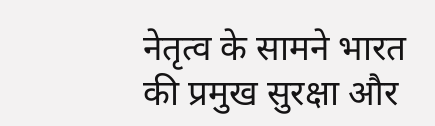नेतृत्व के सामने भारत की प्रमुख सुरक्षा और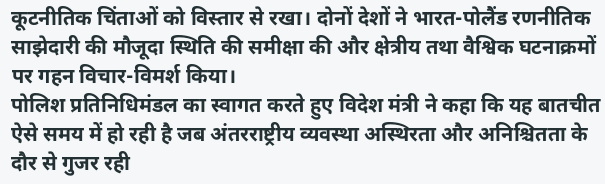कूटनीतिक चिंताओं को विस्तार से रखा। दोनों देशों ने भारत-पोलैंड रणनीतिक साझेदारी की मौजूदा स्थिति की समीक्षा की और क्षेत्रीय तथा वैश्विक घटनाक्रमों पर गहन विचार-विमर्श किया।
पोलिश प्रतिनिधिमंडल का स्वागत करते हुए विदेश मंत्री ने कहा कि यह बातचीत ऐसे समय में हो रही है जब अंतरराष्ट्रीय व्यवस्था अस्थिरता और अनिश्चितता के दौर से गुजर रही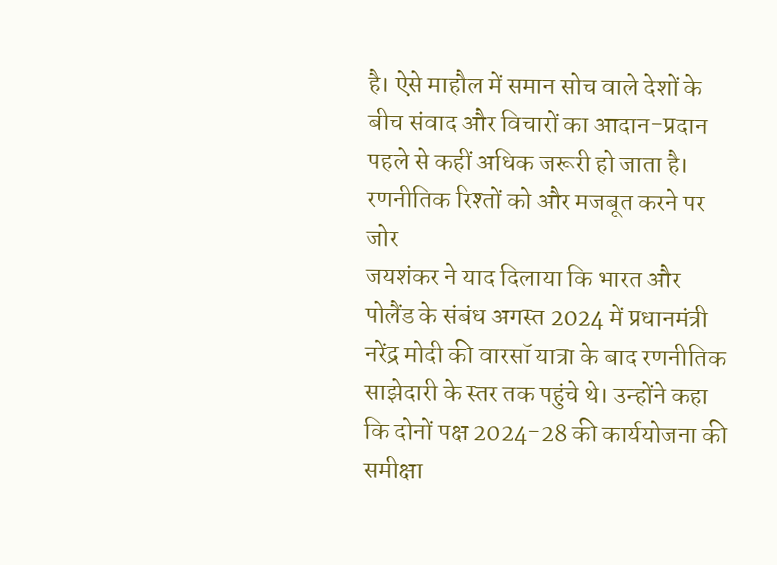है। ऐसे माहौल में समान सोच वाले देशों के बीच संवाद और विचारों का आदान-प्रदान पहले से कहीं अधिक जरूरी हो जाता है।
रणनीतिक रिश्तों को और मजबूत करने पर जोर
जयशंकर ने याद दिलाया कि भारत और पोलैंड के संबंध अगस्त 2024 में प्रधानमंत्री नरेंद्र मोदी की वारसॉ यात्रा के बाद रणनीतिक साझेदारी के स्तर तक पहुंचे थे। उन्होंने कहा कि दोनों पक्ष 2024-28 की कार्ययोजना की समीक्षा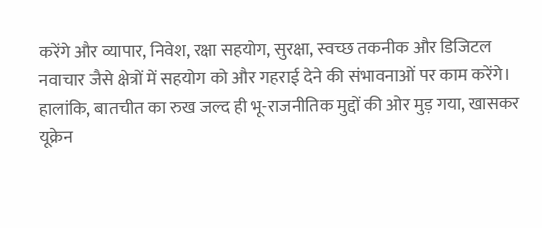करेंगे और व्यापार, निवेश, रक्षा सहयोग, सुरक्षा, स्वच्छ तकनीक और डिजिटल नवाचार जैसे क्षेत्रों में सहयोग को और गहराई देने की संभावनाओं पर काम करेंगे।
हालांकि, बातचीत का रुख जल्द ही भू-राजनीतिक मुद्दों की ओर मुड़ गया, खासकर यूक्रेन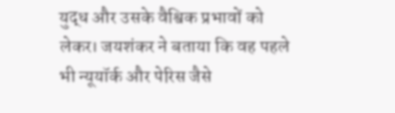युद्ध और उसके वैश्विक प्रभावों को लेकर। जयशंकर ने बताया कि वह पहले भी न्यूयॉर्क और पेरिस जैसे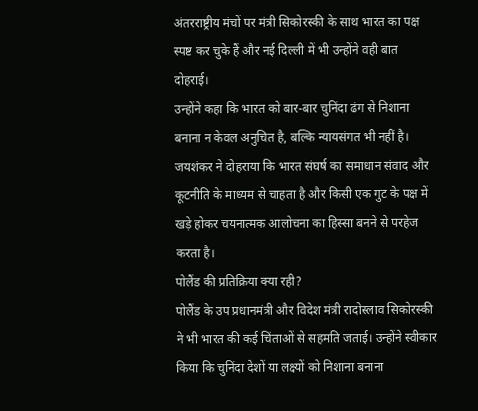अंतरराष्ट्रीय मंचों पर मंत्री सिकोरस्की के साथ भारत का पक्ष स्पष्ट कर चुके हैं और नई दिल्ली में भी उन्होंने वही बात दोहराई।
उन्होंने कहा कि भारत को बार-बार चुनिंदा ढंग से निशाना बनाना न केवल अनुचित है, बल्कि न्यायसंगत भी नहीं है। जयशंकर ने दोहराया कि भारत संघर्ष का समाधान संवाद और कूटनीति के माध्यम से चाहता है और किसी एक गुट के पक्ष में खड़े होकर चयनात्मक आलोचना का हिस्सा बनने से परहेज करता है।
पोलैंड की प्रतिक्रिया क्या रही?
पोलैंड के उप प्रधानमंत्री और विदेश मंत्री रादोस्लाव सिकोरस्की ने भी भारत की कई चिंताओं से सहमति जताई। उन्होंने स्वीकार किया कि चुनिंदा देशों या लक्ष्यों को निशाना बनाना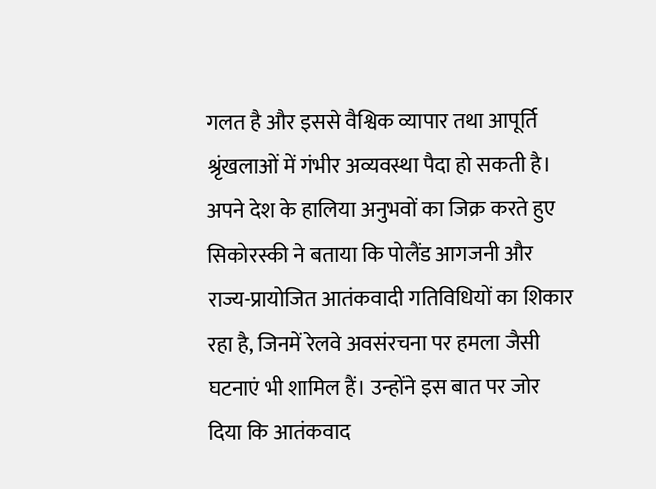गलत है और इससे वैश्विक व्यापार तथा आपूर्ति श्रृंखलाओं में गंभीर अव्यवस्था पैदा हो सकती है।
अपने देश के हालिया अनुभवों का जिक्र करते हुए सिकोरस्की ने बताया कि पोलैंड आगजनी और राज्य-प्रायोजित आतंकवादी गतिविधियों का शिकार रहा है, जिनमें रेलवे अवसंरचना पर हमला जैसी घटनाएं भी शामिल हैं। उन्होंने इस बात पर जोर दिया कि आतंकवाद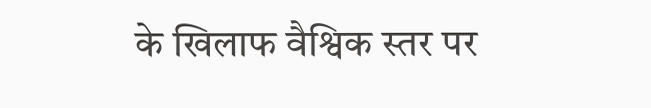के खिलाफ वैश्विक स्तर पर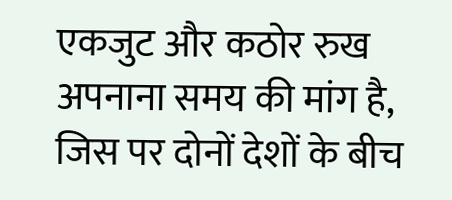एकजुट और कठोर रुख अपनाना समय की मांग है, जिस पर दोनों देशों के बीच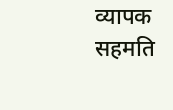व्यापक सहमति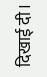दिखाई दी।